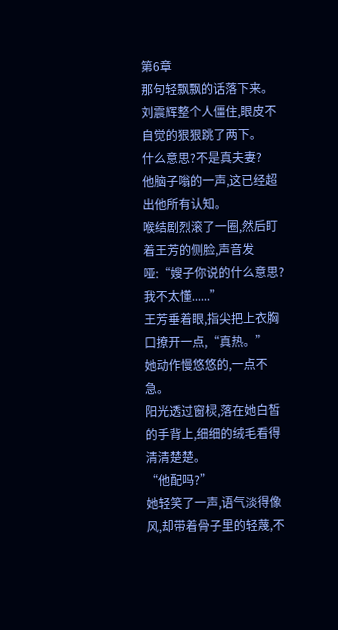第6章
那句轻飘飘的话落下来。
刘震辉整个人僵住,眼皮不自觉的狠狠跳了两下。
什么意思?不是真夫妻?
他脑子嗡的一声,这已经超出他所有认知。
喉结剧烈滚了一圈,然后盯着王芳的侧脸,声音发哑:“嫂子你说的什么意思?我不太懂......”
王芳垂着眼,指尖把上衣胸口撩开一点,“真热。”
她动作慢悠悠的,一点不急。
阳光透过窗棂,落在她白皙的手背上,细细的绒毛看得清清楚楚。
“他配吗?”
她轻笑了一声,语气淡得像风,却带着骨子里的轻蔑,不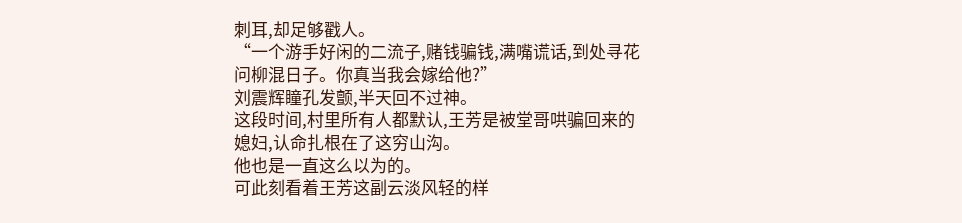刺耳,却足够戳人。
“一个游手好闲的二流子,赌钱骗钱,满嘴谎话,到处寻花问柳混日子。你真当我会嫁给他?”
刘震辉瞳孔发颤,半天回不过神。
这段时间,村里所有人都默认,王芳是被堂哥哄骗回来的媳妇,认命扎根在了这穷山沟。
他也是一直这么以为的。
可此刻看着王芳这副云淡风轻的样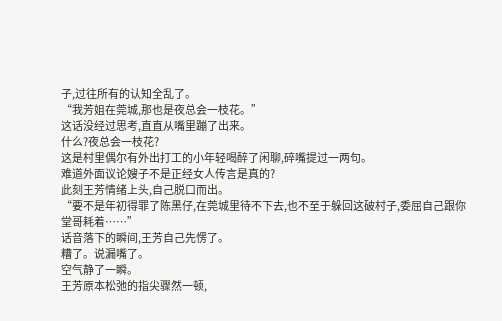子,过往所有的认知全乱了。
“我芳姐在莞城,那也是夜总会一枝花。”
这话没经过思考,直直从嘴里蹦了出来。
什么?夜总会一枝花?
这是村里偶尔有外出打工的小年轻喝醉了闲聊,碎嘴提过一两句。
难道外面议论嫂子不是正经女人传言是真的?
此刻王芳情绪上头,自己脱口而出。
“要不是年初得罪了陈黑仔,在莞城里待不下去,也不至于躲回这破村子,委屈自己跟你堂哥耗着……”
话音落下的瞬间,王芳自己先愣了。
糟了。说漏嘴了。
空气静了一瞬。
王芳原本松弛的指尖骤然一顿,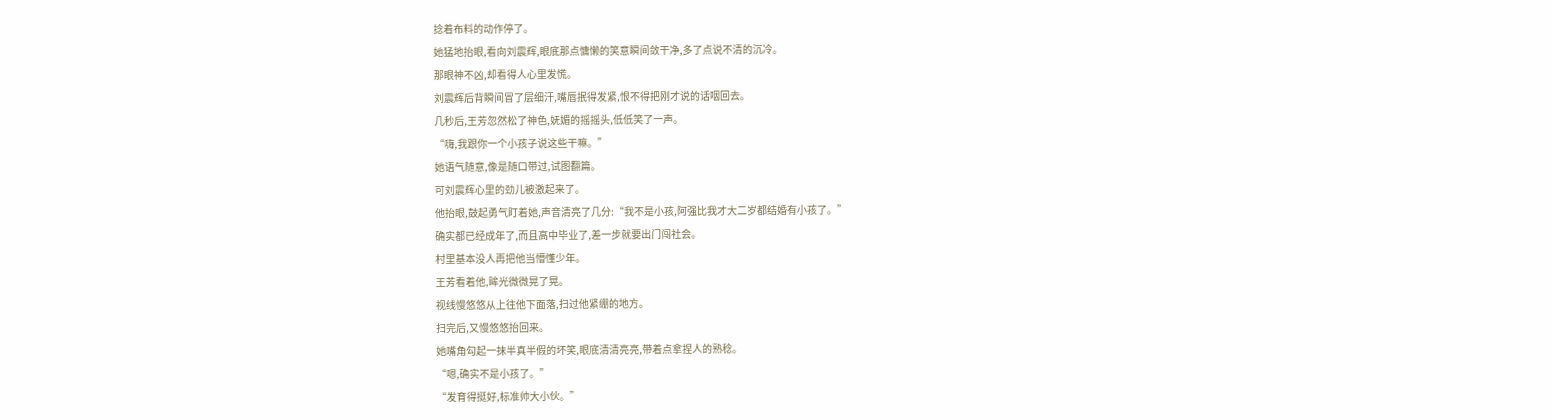捻着布料的动作停了。
她猛地抬眼,看向刘震辉,眼底那点慵懒的笑意瞬间敛干净,多了点说不清的沉冷。
那眼神不凶,却看得人心里发慌。
刘震辉后背瞬间冒了层细汗,嘴唇抿得发紧,恨不得把刚才说的话咽回去。
几秒后,王芳忽然松了神色,妩媚的摇摇头,低低笑了一声。
“嗨,我跟你一个小孩子说这些干嘛。”
她语气随意,像是随口带过,试图翻篇。
可刘震辉心里的劲儿被激起来了。
他抬眼,鼓起勇气盯着她,声音清亮了几分:“我不是小孩,阿强比我才大二岁都结婚有小孩了。”
确实都已经成年了,而且高中毕业了,差一步就要出门闯社会。
村里基本没人再把他当懵懂少年。
王芳看着他,眸光微微晃了晃。
视线慢悠悠从上往他下面落,扫过他紧绷的地方。
扫完后,又慢悠悠抬回来。
她嘴角勾起一抹半真半假的坏笑,眼底清清亮亮,带着点拿捏人的熟稔。
“嗯,确实不是小孩了。”
“发育得挺好,标准帅大小伙。”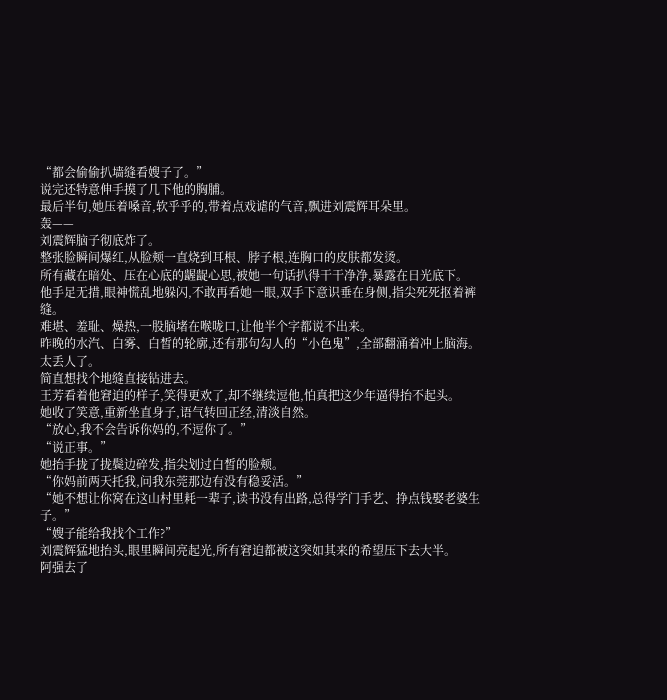“都会偷偷扒墙缝看嫂子了。”
说完还特意伸手摸了几下他的胸脯。
最后半句,她压着嗓音,软乎乎的,带着点戏谑的气音,飘进刘震辉耳朵里。
轰——
刘震辉脑子彻底炸了。
整张脸瞬间爆红,从脸颊一直烧到耳根、脖子根,连胸口的皮肤都发烫。
所有藏在暗处、压在心底的龌龊心思,被她一句话扒得干干净净,暴露在日光底下。
他手足无措,眼神慌乱地躲闪,不敢再看她一眼,双手下意识垂在身侧,指尖死死抠着裤缝。
难堪、羞耻、燥热,一股脑堵在喉咙口,让他半个字都说不出来。
昨晚的水汽、白雾、白皙的轮廓,还有那句勾人的“小色鬼”,全部翻涌着冲上脑海。
太丢人了。
简直想找个地缝直接钻进去。
王芳看着他窘迫的样子,笑得更欢了,却不继续逗他,怕真把这少年逼得抬不起头。
她收了笑意,重新坐直身子,语气转回正经,清淡自然。
“放心,我不会告诉你妈的,不逗你了。”
“说正事。”
她抬手拢了拢鬓边碎发,指尖划过白皙的脸颊。
“你妈前两天托我,问我东莞那边有没有稳妥活。”
“她不想让你窝在这山村里耗一辈子,读书没有出路,总得学门手艺、挣点钱娶老婆生子。”
“嫂子能给我找个工作?”
刘震辉猛地抬头,眼里瞬间亮起光,所有窘迫都被这突如其来的希望压下去大半。
阿强去了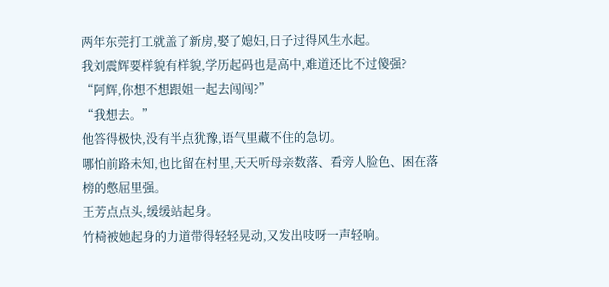两年东莞打工就盖了新房,娶了媳妇,日子过得风生水起。
我刘震辉要样貌有样貌,学历起码也是高中,难道还比不过傻强?
“阿辉,你想不想跟姐一起去闯闯?”
“我想去。”
他答得极快,没有半点犹豫,语气里藏不住的急切。
哪怕前路未知,也比留在村里,天天听母亲数落、看旁人脸色、困在落榜的憋屈里强。
王芳点点头,缓缓站起身。
竹椅被她起身的力道带得轻轻晃动,又发出吱呀一声轻响。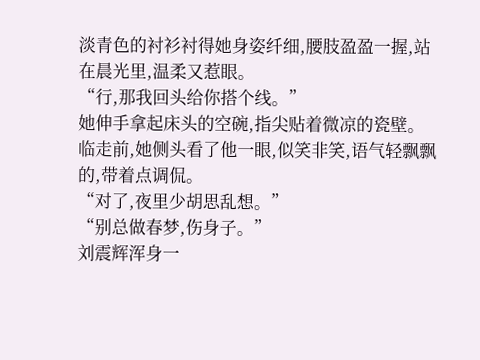淡青色的衬衫衬得她身姿纤细,腰肢盈盈一握,站在晨光里,温柔又惹眼。
“行,那我回头给你搭个线。”
她伸手拿起床头的空碗,指尖贴着微凉的瓷壁。
临走前,她侧头看了他一眼,似笑非笑,语气轻飘飘的,带着点调侃。
“对了,夜里少胡思乱想。”
“别总做春梦,伤身子。”
刘震辉浑身一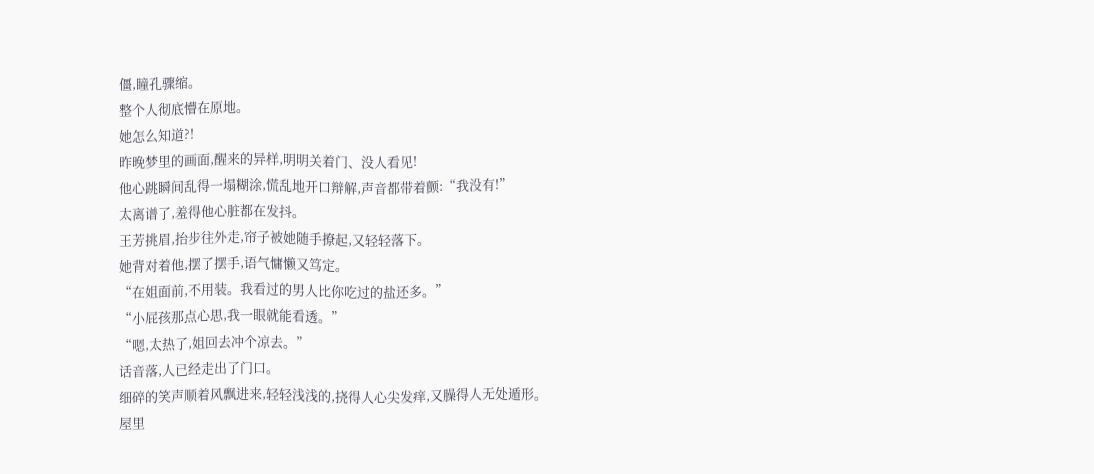僵,瞳孔骤缩。
整个人彻底懵在原地。
她怎么知道?!
昨晚梦里的画面,醒来的异样,明明关着门、没人看见!
他心跳瞬间乱得一塌糊涂,慌乱地开口辩解,声音都带着颤:“我没有!”
太离谱了,羞得他心脏都在发抖。
王芳挑眉,抬步往外走,帘子被她随手撩起,又轻轻落下。
她背对着他,摆了摆手,语气慵懒又笃定。
“在姐面前,不用装。我看过的男人比你吃过的盐还多。”
“小屁孩那点心思,我一眼就能看透。”
“嗯,太热了,姐回去冲个凉去。”
话音落,人已经走出了门口。
细碎的笑声顺着风飘进来,轻轻浅浅的,挠得人心尖发痒,又臊得人无处遁形。
屋里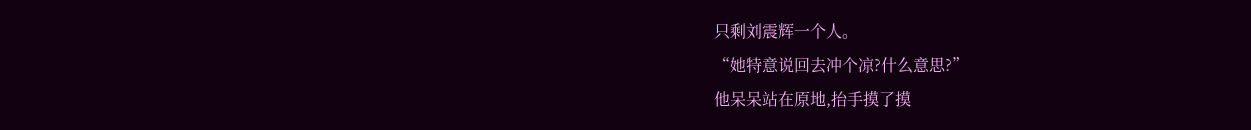只剩刘震辉一个人。
“她特意说回去冲个凉?什么意思?”
他呆呆站在原地,抬手摸了摸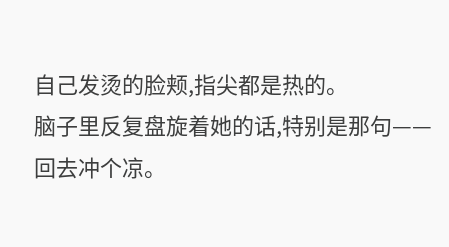自己发烫的脸颊,指尖都是热的。
脑子里反复盘旋着她的话,特别是那句——回去冲个凉。